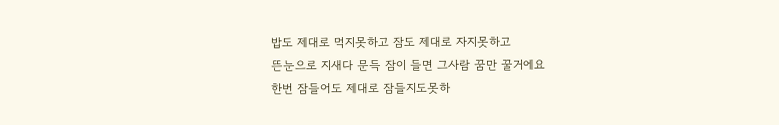밥도 제대로 먹지못하고 잠도 제대로 자지못하고
뜬눈으로 지새다 문득 잠이 들면 그사람 꿈만 꿀거에요
한번 잠들어도 제대로 잠들지도못하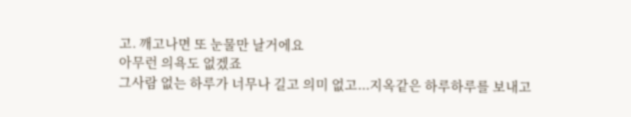고. 깨고나면 또 눈물만 날거에요
아무런 의욕도 없겠죠
그사람 없는 하루가 너무나 길고 의미 없고...지옥같은 하루하루를 보내고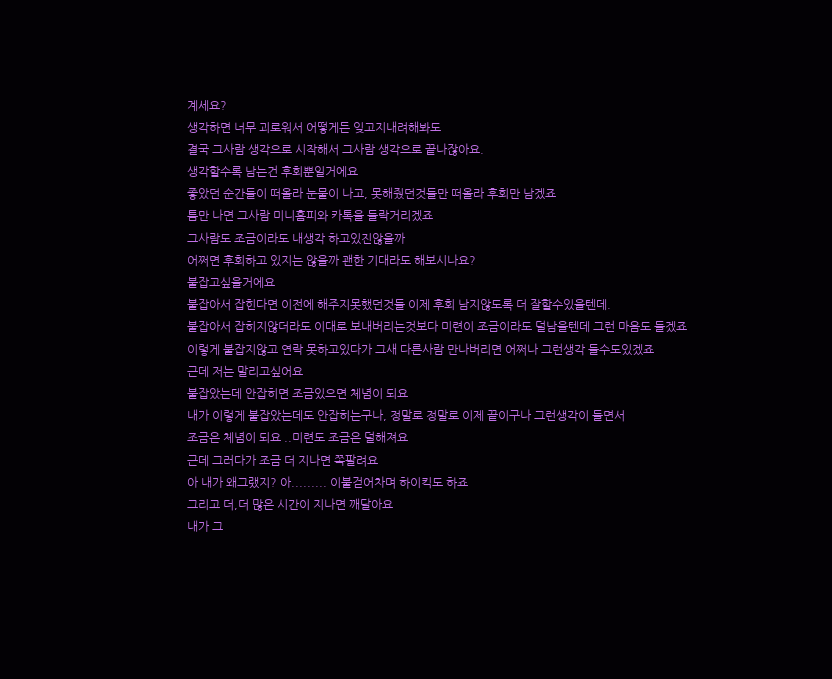계세요?
생각하면 너무 괴로워서 어떻게든 잊고지내려해봐도
결국 그사람 생각으로 시작해서 그사람 생각으로 끝나잖아요.
생각할수록 남는건 후회뿐일거에요
좋았던 순간들이 떠올라 눈물이 나고, 못해줬던것들만 떠올라 후회만 남겠죠
틈만 나면 그사람 미니홈피와 카톡을 들락거리겠죠
그사람도 조금이라도 내생각 하고있진않을까
어쩌면 후회하고 있지는 않을까 괜한 기대라도 해보시나요?
붙잡고싶을거에요
붙잡아서 잡힌다면 이전에 해주지못했던것들 이제 후회 남지않도록 더 잘할수있을텐데.
붙잡아서 잡히지않더라도 이대로 보내버리는것보다 미련이 조금이라도 덜남을텐데 그런 마음도 들겠죠
이렇게 붙잡지않고 연락 못하고있다가 그새 다른사람 만나버리면 어쩌나 그런생각 들수도있겠죠
근데 저는 말리고싶어요
붙잡았는데 안잡히면 조금있으면 체념이 되요
내가 이렇게 붙잡았는데도 안잡히는구나, 정말로 정말로 이제 끝이구나 그런생각이 들면서
조금은 체념이 되요 ..미련도 조금은 덜해져요
근데 그러다가 조금 더 지나면 쪽팔려요
아 내가 왜그랬지? 아......... 이불걷어차며 하이킥도 하죠
그리고 더,더 많은 시간이 지나면 깨달아요
내가 그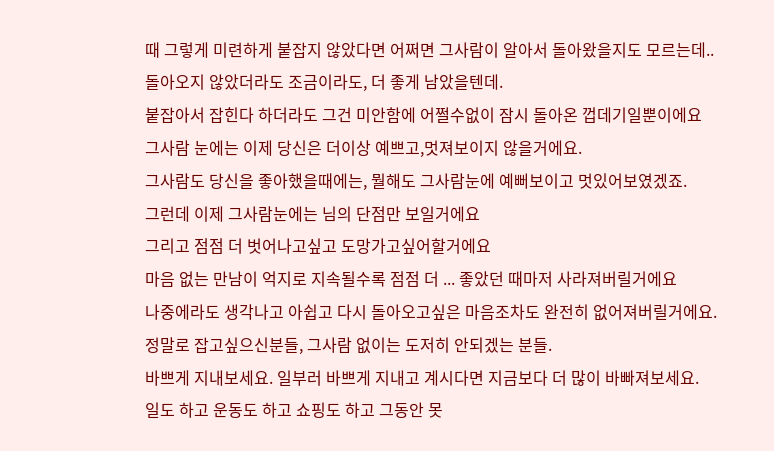때 그렇게 미련하게 붙잡지 않았다면 어쩌면 그사람이 알아서 돌아왔을지도 모르는데..
돌아오지 않았더라도 조금이라도, 더 좋게 남았을텐데.
붙잡아서 잡힌다 하더라도 그건 미안함에 어쩔수없이 잠시 돌아온 껍데기일뿐이에요
그사람 눈에는 이제 당신은 더이상 예쁘고,멋져보이지 않을거에요.
그사람도 당신을 좋아했을때에는, 뭘해도 그사람눈에 예뻐보이고 멋있어보였겠죠.
그런데 이제 그사람눈에는 님의 단점만 보일거에요
그리고 점점 더 벗어나고싶고 도망가고싶어할거에요
마음 없는 만남이 억지로 지속될수록 점점 더 ... 좋았던 때마저 사라져버릴거에요
나중에라도 생각나고 아쉽고 다시 돌아오고싶은 마음조차도 완전히 없어져버릴거에요.
정말로 잡고싶으신분들, 그사람 없이는 도저히 안되겠는 분들.
바쁘게 지내보세요. 일부러 바쁘게 지내고 계시다면 지금보다 더 많이 바빠져보세요.
일도 하고 운동도 하고 쇼핑도 하고 그동안 못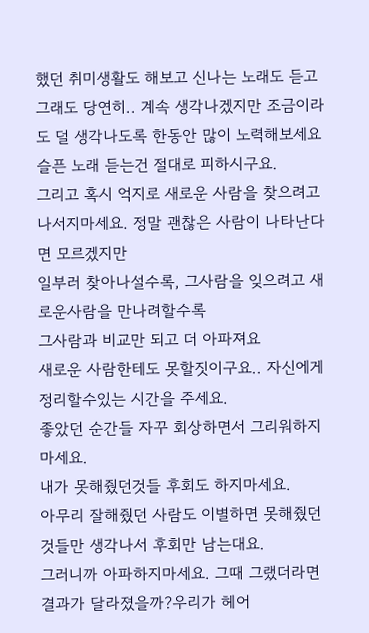했던 취미생활도 해보고 신나는 노래도 듣고
그래도 당연히.. 계속 생각나겠지만 조금이라도 덜 생각나도록 한동안 많이 노력해보세요
슬픈 노래 듣는건 절대로 피하시구요.
그리고 혹시 억지로 새로운 사람을 찾으려고 나서지마세요. 정말 괜찮은 사람이 나타난다면 모르겠지만
일부러 찾아나설수록, 그사람을 잊으려고 새로운사람을 만나려할수록
그사람과 비교만 되고 더 아파져요
새로운 사람한테도 못할짓이구요.. 자신에게 정리할수있는 시간을 주세요.
좋았던 순간들 자꾸 회상하면서 그리워하지마세요.
내가 못해줬던것들 후회도 하지마세요.
아무리 잘해줬던 사람도 이별하면 못해줬던것들만 생각나서 후회만 남는대요.
그러니까 아파하지마세요. 그때 그랬더라면 결과가 달라졌을까?우리가 헤어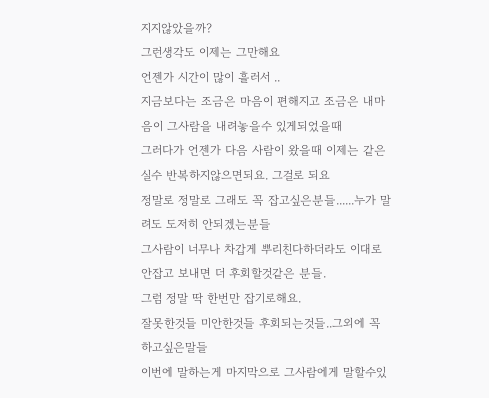지지않았을까?
그런생각도 이제는 그만해요
언젠가 시간이 많이 흘러서 ..
지금보다는 조금은 마음이 편해지고 조금은 내마음이 그사람을 내려놓을수 있게되었을때
그러다가 언젠가 다음 사람이 왔을때 이제는 같은실수 반복하지않으면되요. 그걸로 되요
정말로 정말로 그래도 꼭 잡고싶은분들......누가 말려도 도저히 안되겠는분들
그사람이 너무나 차갑게 뿌리친다하더라도 이대로 안잡고 보내면 더 후회할것같은 분들.
그럼 정말 딱 한번만 잡기로해요.
잘못한것들 미안한것들 후회되는것들..그외에 꼭 하고싶은말들
이번에 말하는게 마지막으로 그사람에게 말할수있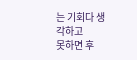는 기회다 생각하고
못하면 후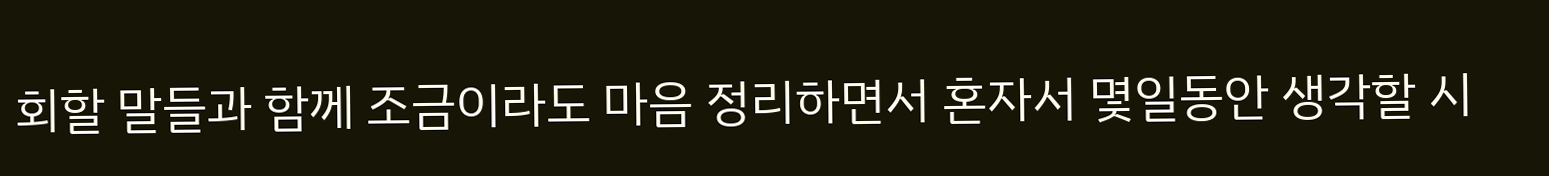회할 말들과 함께 조금이라도 마음 정리하면서 혼자서 몇일동안 생각할 시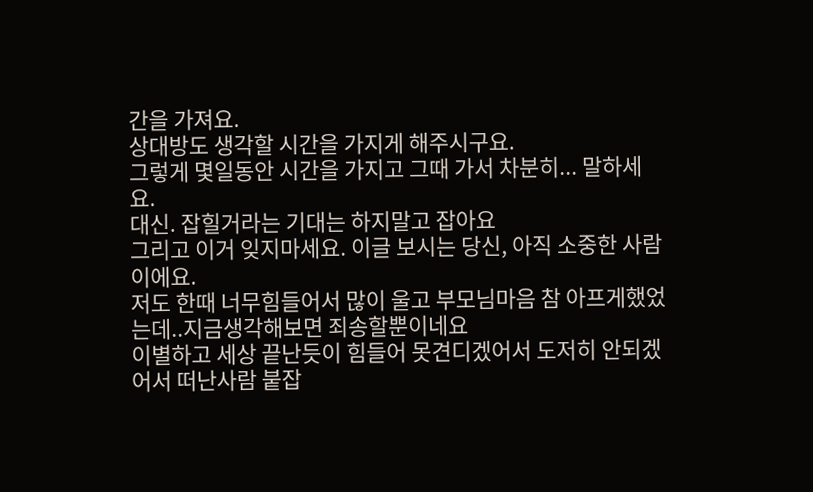간을 가져요.
상대방도 생각할 시간을 가지게 해주시구요.
그렇게 몇일동안 시간을 가지고 그때 가서 차분히... 말하세요.
대신. 잡힐거라는 기대는 하지말고 잡아요
그리고 이거 잊지마세요. 이글 보시는 당신, 아직 소중한 사람이에요.
저도 한때 너무힘들어서 많이 울고 부모님마음 참 아프게했었는데..지금생각해보면 죄송할뿐이네요
이별하고 세상 끝난듯이 힘들어 못견디겠어서 도저히 안되겠어서 떠난사람 붙잡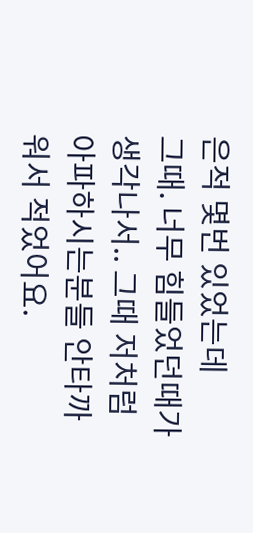은적 몇번 있었는데
그때. 너무 힘들었던때가 생각나서.. 그때 저처럼 아파하시는분들 안타까워서 적었어요.